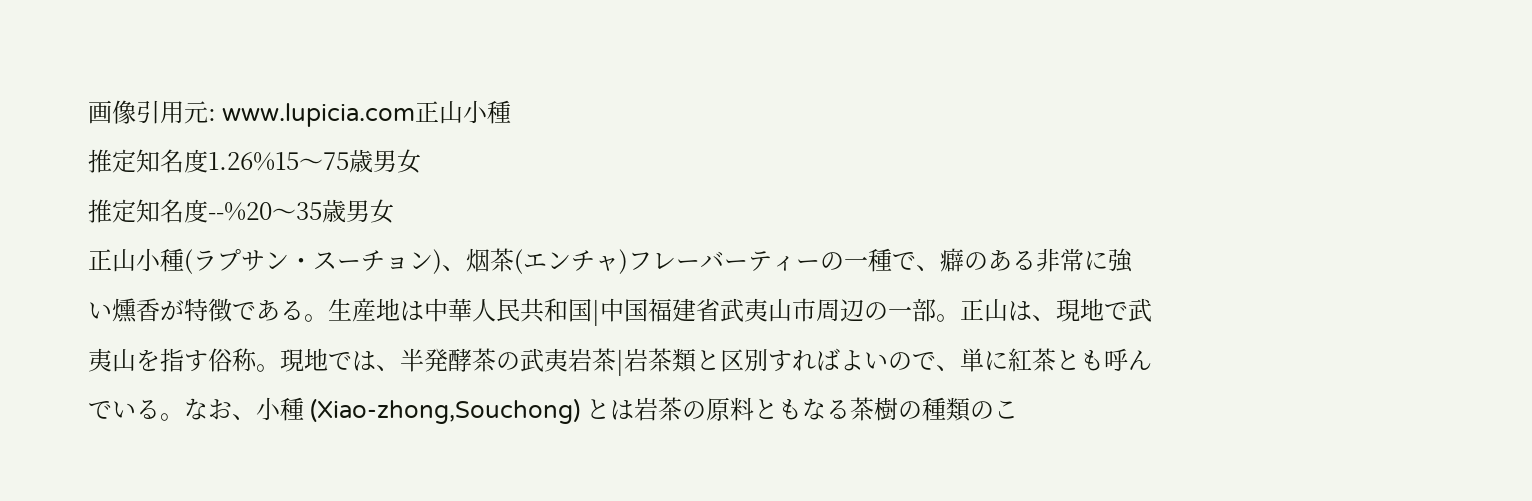画像引用元: www.lupicia.com正山小種
推定知名度1.26%15〜75歳男女
推定知名度--%20〜35歳男女
正山小種(ラプサン・スーチョン)、烟茶(エンチャ)フレーバーティーの一種で、癖のある非常に強い燻香が特徴である。生産地は中華人民共和国|中国福建省武夷山市周辺の一部。正山は、現地で武夷山を指す俗称。現地では、半発酵茶の武夷岩茶|岩茶類と区別すればよいので、単に紅茶とも呼んでいる。なお、小種 (Xiao-zhong,Souchong) とは岩茶の原料ともなる茶樹の種類のこ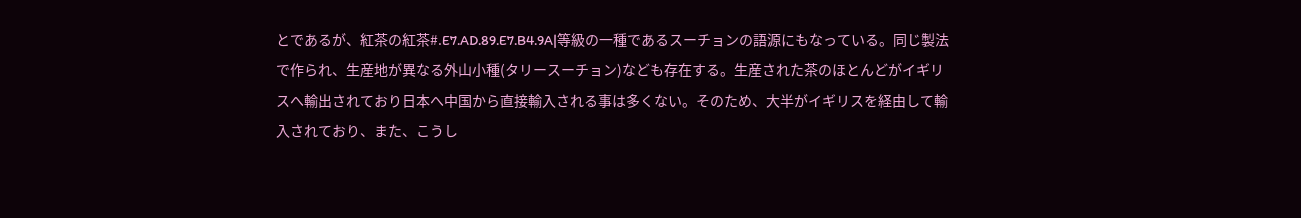とであるが、紅茶の紅茶#.E7.AD.89.E7.B4.9A|等級の一種であるスーチョンの語源にもなっている。同じ製法で作られ、生産地が異なる外山小種(タリースーチョン)なども存在する。生産された茶のほとんどがイギリスへ輸出されており日本へ中国から直接輸入される事は多くない。そのため、大半がイギリスを経由して輸入されており、また、こうし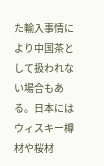た輸入事情により中国茶として扱われない場合もある。日本にはウィスキー樽材や桜材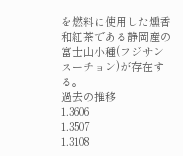を燃料に使用した燻香和紅茶である静岡産の富士山小種(フジサンスーチョン)が存在する。
過去の推移
1.3606
1.3507
1.3108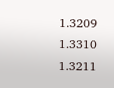1.3209
1.3310
1.3211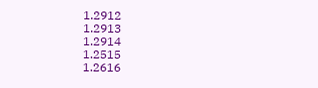1.2912
1.2913
1.2914
1.2515
1.2616